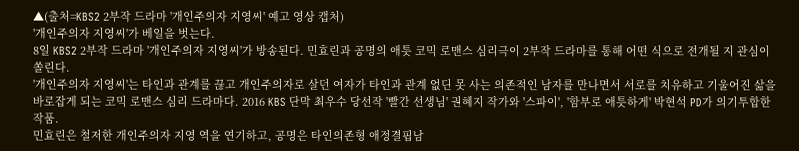▲(출처=KBS2 2부작 드라마 '개인주의자 지영씨' 예고 영상 캡처)
'개인주의자 지영씨'가 베일을 벗는다.
8일 KBS2 2부작 드라마 '개인주의자 지영씨'가 방송된다. 민효린과 공명의 애틋 코믹 로맨스 심리극이 2부작 드라마를 통해 어떤 식으로 전개될 지 관심이 쏠린다.
'개인주의자 지영씨'는 타인과 관계를 끊고 개인주의자로 살던 여자가 타인과 관계 없딘 못 사는 의존적인 남자를 만나면서 서로를 치유하고 기울어진 삶을 바로잡게 되는 코믹 로맨스 심리 드라마다. 2016 KBS 단막 최우수 당선작 '빨간 선생님' 권혜지 작가와 '스파이', '함부로 애틋하게' 박현석 PD가 의기투합한 작품.
민효린은 철저한 개인주의자 지영 역을 연기하고, 공명은 타인의존형 애정결핍남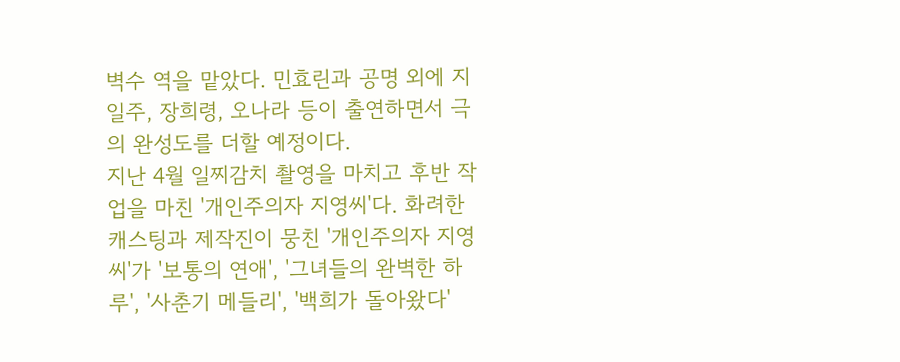벽수 역을 맡았다. 민효린과 공명 외에 지일주, 장희령, 오나라 등이 출연하면서 극의 완성도를 더할 예정이다.
지난 4월 일찌감치 촬영을 마치고 후반 작업을 마친 '개인주의자 지영씨'다. 화려한 캐스팅과 제작진이 뭉친 '개인주의자 지영씨'가 '보통의 연애', '그녀들의 완벽한 하루', '사춘기 메들리', '백희가 돌아왔다'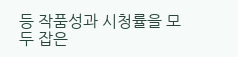등 작품성과 시청률을 모두 잡은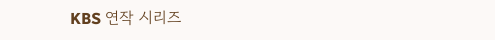KBS 연작 시리즈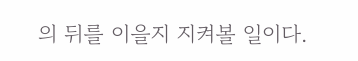의 뒤를 이을지 지켜볼 일이다.